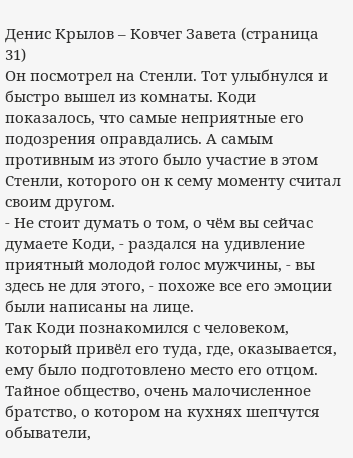Денис Крылов – Ковчег Завета (страница 31)
Он посмотрел на Стенли. Тот улыбнулся и быстро вышел из комнаты. Коди показалось, что самые неприятные его подозрения оправдались. А самым противным из этого было участие в этом Стенли, которого он к сему моменту считал своим другом.
- Не стоит думать о том, о чём вы сейчас думаете Коди, - раздался на удивление приятный молодой голос мужчины, - вы здесь не для этого, - похоже все его эмоции были написаны на лице.
Так Коди познакомился с человеком, который привёл его туда, где, оказывается, ему было подготовлено место его отцом. Тайное общество, очень малочисленное братство, о котором на кухнях шепчутся обыватели,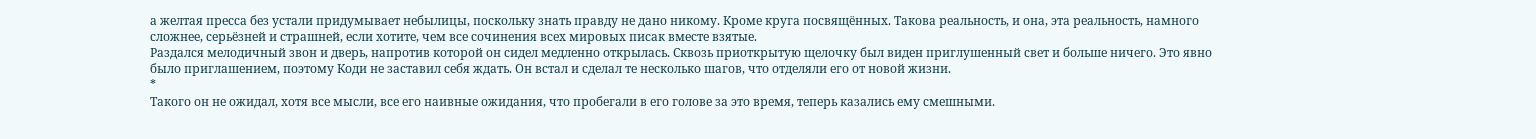а желтая пресса без устали придумывает небылицы, поскольку знать правду не дано никому. Кроме круга посвящённых. Такова реальность, и она, эта реальность, намного сложнее, серьёзней и страшней, если хотите, чем все сочинения всех мировых писак вместе взятые.
Раздался мелодичный звон и дверь, напротив которой он сидел медленно открылась. Сквозь приоткрытую щелочку был виден приглушенный свет и больше ничего. Это явно было приглашением, поэтому Коди не заставил себя ждать. Он встал и сделал те несколько шагов, что отделяли его от новой жизни.
*
Такого он не ожидал, хотя все мысли, все его наивные ожидания, что пробегали в его голове за это время, теперь казались ему смешными.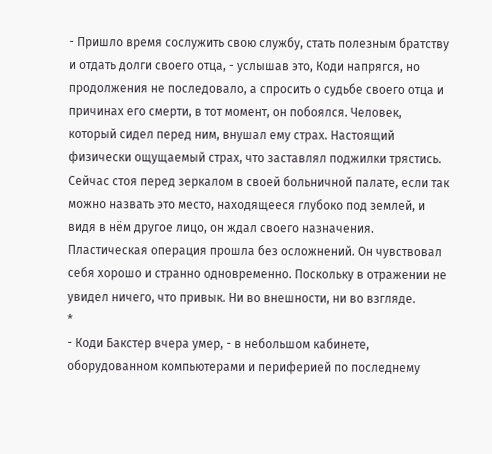- Пришло время сослужить свою службу, стать полезным братству и отдать долги своего отца, - услышав это, Коди напрягся, но продолжения не последовало, а спросить о судьбе своего отца и причинах его смерти, в тот момент, он побоялся. Человек, который сидел перед ним, внушал ему страх. Настоящий физически ощущаемый страх, что заставлял поджилки трястись.
Сейчас стоя перед зеркалом в своей больничной палате, если так можно назвать это место, находящееся глубоко под землей, и видя в нём другое лицо, он ждал своего назначения. Пластическая операция прошла без осложнений. Он чувствовал себя хорошо и странно одновременно. Поскольку в отражении не увидел ничего, что привык. Ни во внешности, ни во взгляде.
*
- Коди Бакстер вчера умер, - в небольшом кабинете, оборудованном компьютерами и периферией по последнему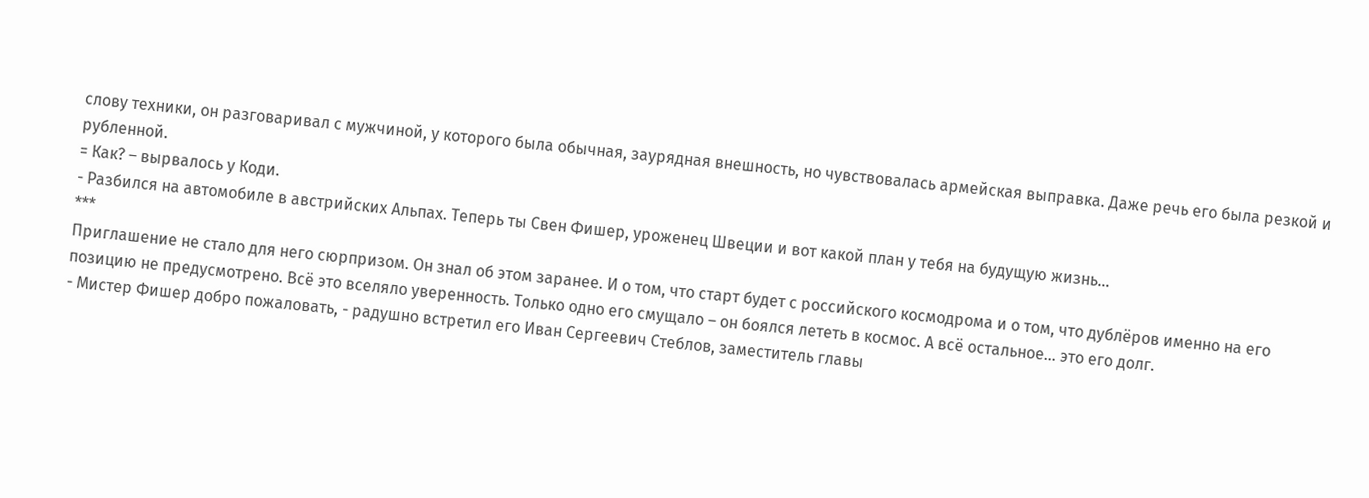слову техники, он разговаривал с мужчиной, у которого была обычная, заурядная внешность, но чувствовалась армейская выправка. Даже речь его была резкой и рубленной.
= Как? – вырвалось у Коди.
- Разбился на автомобиле в австрийских Альпах. Теперь ты Свен Фишер, уроженец Швеции и вот какой план у тебя на будущую жизнь…
***
Приглашение не стало для него сюрпризом. Он знал об этом заранее. И о том, что старт будет с российского космодрома и о том, что дублёров именно на его позицию не предусмотрено. Всё это вселяло уверенность. Только одно его смущало – он боялся лететь в космос. А всё остальное… это его долг.
- Мистер Фишер добро пожаловать, - радушно встретил его Иван Сергеевич Стеблов, заместитель главы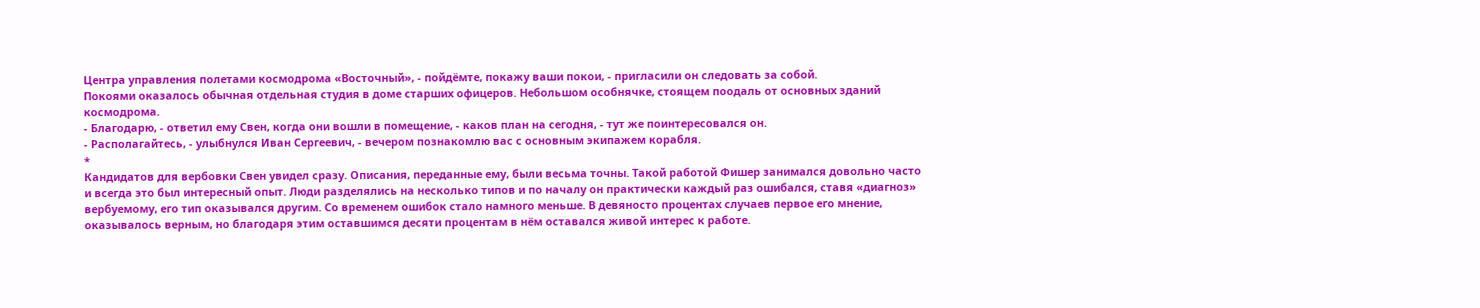Центра управления полетами космодрома «Восточный», - пойдёмте, покажу ваши покои, - пригласили он следовать за собой.
Покоями оказалось обычная отдельная студия в доме старших офицеров. Небольшом особнячке, стоящем поодаль от основных зданий космодрома.
- Благодарю, - ответил ему Свен, когда они вошли в помещение, - каков план на сегодня, - тут же поинтересовался он.
- Располагайтесь, - улыбнулся Иван Сергеевич, - вечером познакомлю вас с основным экипажем корабля.
*
Кандидатов для вербовки Свен увидел сразу. Описания, переданные ему, были весьма точны. Такой работой Фишер занимался довольно часто и всегда это был интересный опыт. Люди разделялись на несколько типов и по началу он практически каждый раз ошибался, ставя «диагноз» вербуемому, его тип оказывался другим. Со временем ошибок стало намного меньше. В девяносто процентах случаев первое его мнение, оказывалось верным, но благодаря этим оставшимся десяти процентам в нём оставался живой интерес к работе.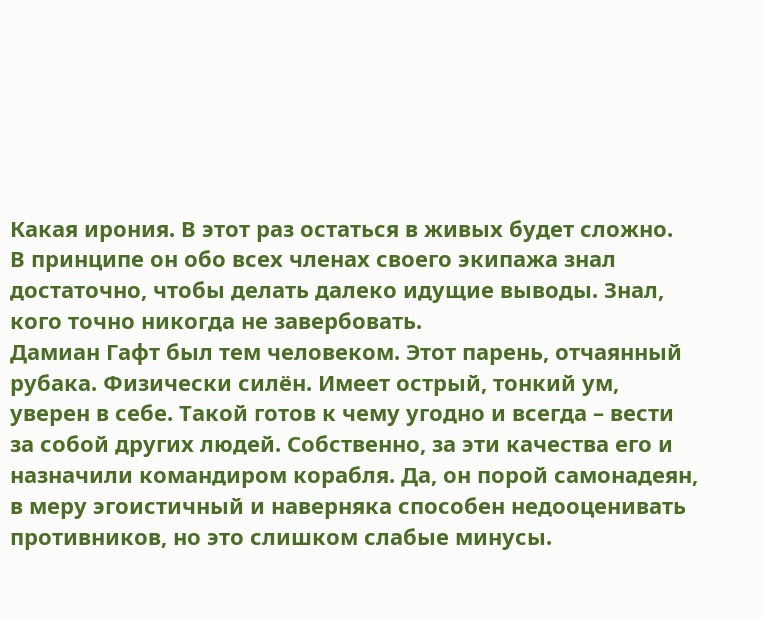Какая ирония. В этот раз остаться в живых будет сложно.
В принципе он обо всех членах своего экипажа знал достаточно, чтобы делать далеко идущие выводы. Знал, кого точно никогда не завербовать.
Дамиан Гафт был тем человеком. Этот парень, отчаянный рубака. Физически силён. Имеет острый, тонкий ум, уверен в себе. Такой готов к чему угодно и всегда – вести за собой других людей. Собственно, за эти качества его и назначили командиром корабля. Да, он порой самонадеян, в меру эгоистичный и наверняка способен недооценивать противников, но это слишком слабые минусы.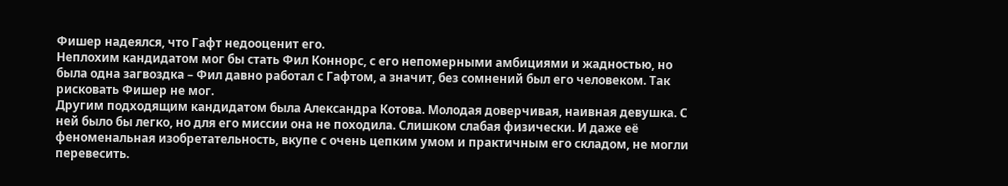Фишер надеялся, что Гафт недооценит его.
Неплохим кандидатом мог бы стать Фил Коннорс, с его непомерными амбициями и жадностью, но была одна загвоздка – Фил давно работал с Гафтом, а значит, без сомнений был его человеком. Так рисковать Фишер не мог.
Другим подходящим кандидатом была Александра Котова. Молодая доверчивая, наивная девушка. С ней было бы легко, но для его миссии она не походила. Слишком слабая физически. И даже её феноменальная изобретательность, вкупе с очень цепким умом и практичным его складом, не могли перевесить.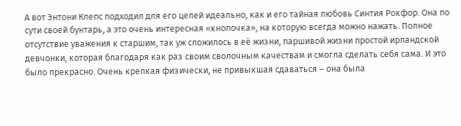А вот Энтони Клепс подходил для его целей идеально, как и его тайная любовь Синтия Рокфор. Она по сути своей бунтарь, а это очень интересная «кнопочка», на которую всегда можно нажать. Полное отсутствие уважения к старшим, так уж сложилось в её жизни, паршивой жизни простой ирландской девчонки, которая благодаря как раз своим сволочным качествам и смогла сделать себя сама. И это было прекрасно. Очень крепкая физически, не привыкшая сдаваться – она была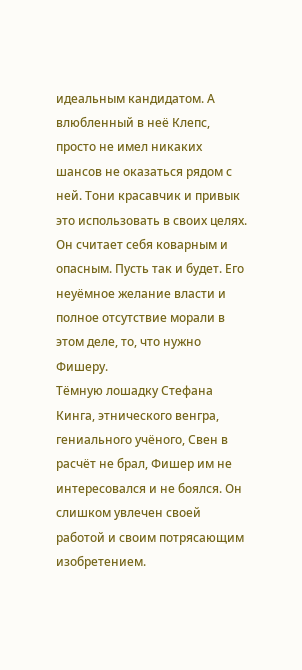идеальным кандидатом. А влюбленный в неё Клепс, просто не имел никаких шансов не оказаться рядом с ней. Тони красавчик и привык это использовать в своих целях. Он считает себя коварным и опасным. Пусть так и будет. Его неуёмное желание власти и полное отсутствие морали в этом деле, то, что нужно Фишеру.
Тёмную лошадку Стефана Кинга, этнического венгра, гениального учёного, Свен в расчёт не брал, Фишер им не интересовался и не боялся. Он слишком увлечен своей работой и своим потрясающим изобретением.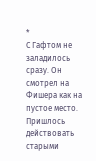*
С Гафтом не заладилось сразу. Он смотрел на Фишера как на пустое место. Пришлось действовать старыми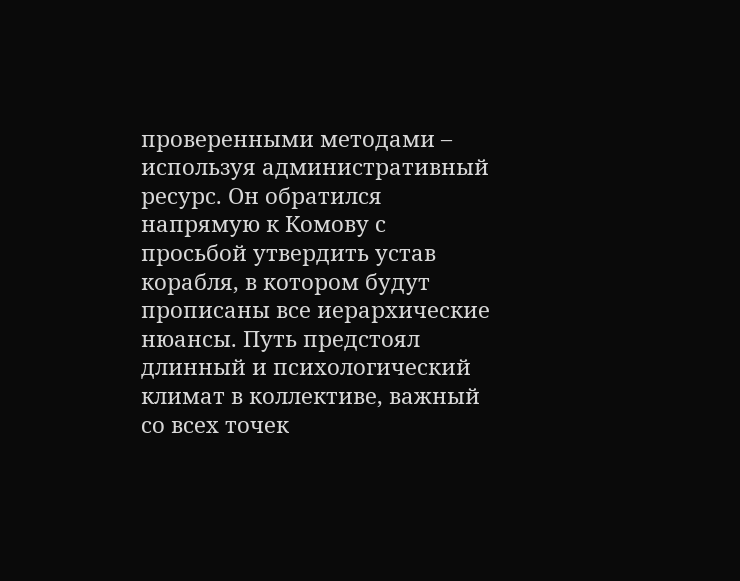проверенными методами – используя административный ресурс. Он обратился напрямую к Комову с просьбой утвердить устав корабля, в котором будут прописаны все иерархические нюансы. Путь предстоял длинный и психологический климат в коллективе, важный со всех точек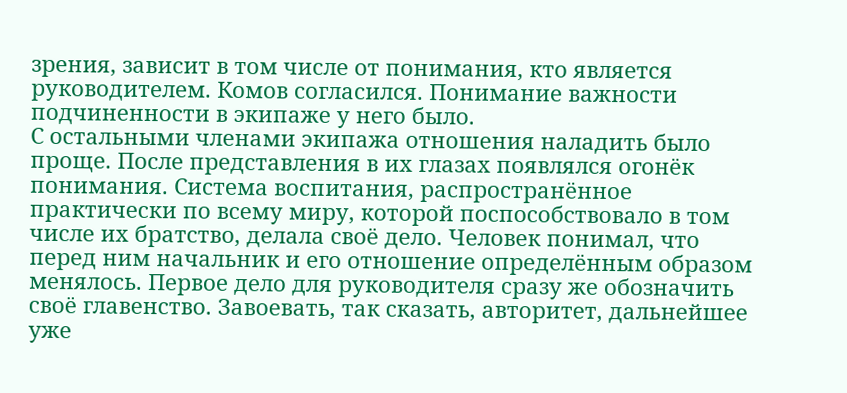зрения, зависит в том числе от понимания, кто является руководителем. Комов согласился. Понимание важности подчиненности в экипаже у него было.
С остальными членами экипажа отношения наладить было проще. После представления в их глазах появлялся огонёк понимания. Система воспитания, распространённое практически по всему миру, которой поспособствовало в том числе их братство, делала своё дело. Человек понимал, что перед ним начальник и его отношение определённым образом менялось. Первое дело для руководителя сразу же обозначить своё главенство. Завоевать, так сказать, авторитет, дальнейшее уже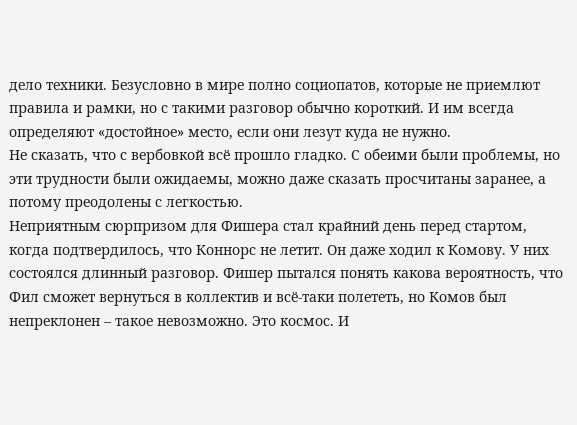дело техники. Безусловно в мире полно социопатов, которые не приемлют правила и рамки, но с такими разговор обычно короткий. И им всегда определяют «достойное» место, если они лезут куда не нужно.
Не сказать, что с вербовкой всё прошло гладко. С обеими были проблемы, но эти трудности были ожидаемы, можно даже сказать просчитаны заранее, а потому преодолены с легкостью.
Неприятным сюрпризом для Фишера стал крайний день перед стартом, когда подтвердилось, что Коннорс не летит. Он даже ходил к Комову. У них состоялся длинный разговор. Фишер пытался понять какова вероятность, что Фил сможет вернуться в коллектив и всё-таки полететь, но Комов был непреклонен – такое невозможно. Это космос. И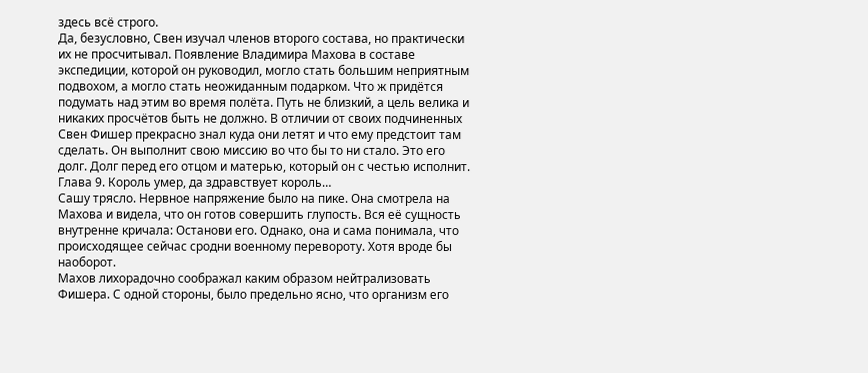здесь всё строго.
Да, безусловно, Свен изучал членов второго состава, но практически их не просчитывал. Появление Владимира Махова в составе экспедиции, которой он руководил, могло стать большим неприятным подвохом, а могло стать неожиданным подарком. Что ж придётся подумать над этим во время полёта. Путь не близкий, а цель велика и никаких просчётов быть не должно. В отличии от своих подчиненных Свен Фишер прекрасно знал куда они летят и что ему предстоит там сделать. Он выполнит свою миссию во что бы то ни стало. Это его долг. Долг перед его отцом и матерью, который он с честью исполнит.
Глава 9. Король умер, да здравствует король…
Сашу трясло. Нервное напряжение было на пике. Она смотрела на Махова и видела, что он готов совершить глупость. Вся её сущность внутренне кричала: Останови его. Однако, она и сама понимала, что происходящее сейчас сродни военному перевороту. Хотя вроде бы наоборот.
Махов лихорадочно соображал каким образом нейтрализовать Фишера. С одной стороны, было предельно ясно, что организм его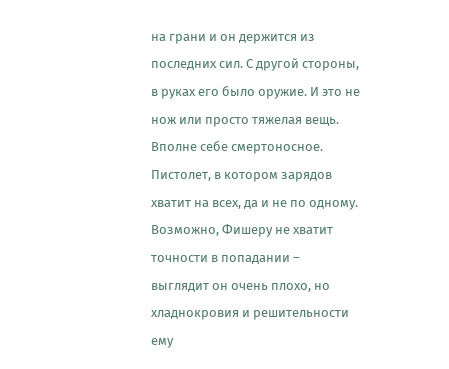на грани и он держится из последних сил. С другой стороны, в руках его было оружие. И это не нож или просто тяжелая вещь. Вполне себе смертоносное. Пистолет, в котором зарядов хватит на всех, да и не по одному. Возможно, Фишеру не хватит точности в попадании – выглядит он очень плохо, но хладнокровия и решительности ему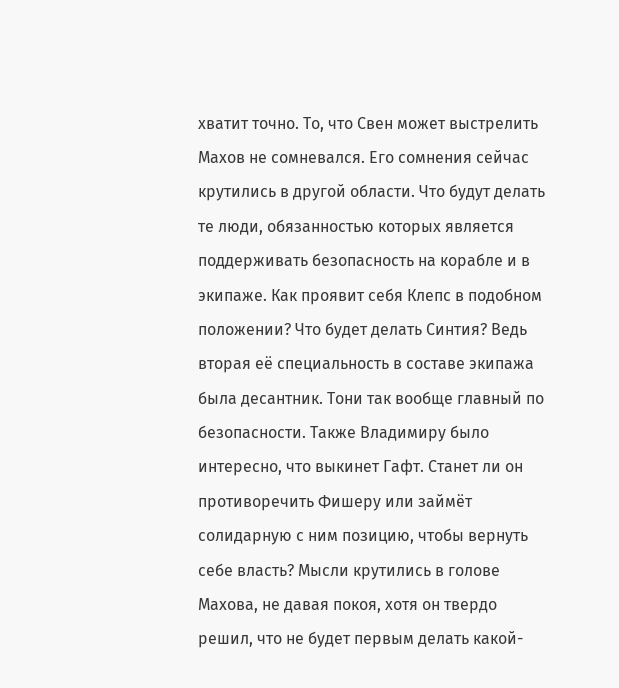хватит точно. То, что Свен может выстрелить Махов не сомневался. Его сомнения сейчас крутились в другой области. Что будут делать те люди, обязанностью которых является поддерживать безопасность на корабле и в экипаже. Как проявит себя Клепс в подобном положении? Что будет делать Синтия? Ведь вторая её специальность в составе экипажа была десантник. Тони так вообще главный по безопасности. Также Владимиру было интересно, что выкинет Гафт. Станет ли он противоречить Фишеру или займёт солидарную с ним позицию, чтобы вернуть себе власть? Мысли крутились в голове Махова, не давая покоя, хотя он твердо решил, что не будет первым делать какой-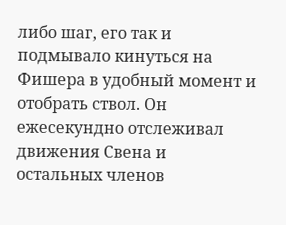либо шаг, его так и подмывало кинуться на Фишера в удобный момент и отобрать ствол. Он ежесекундно отслеживал движения Свена и остальных членов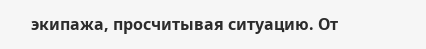экипажа, просчитывая ситуацию. От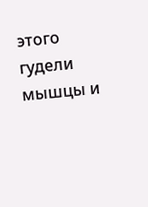этого гудели мышцы и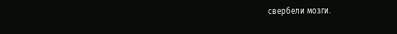свербели мозги.